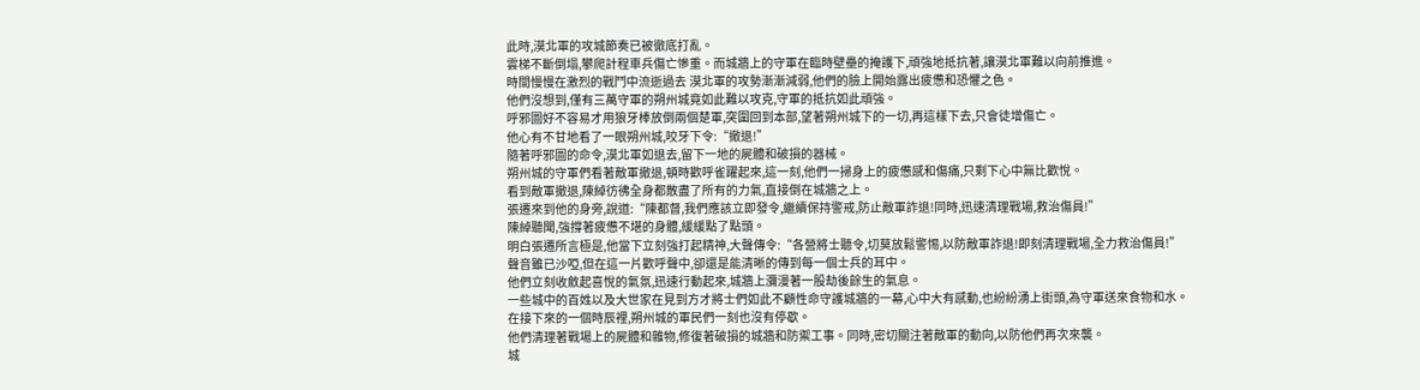此時,漠北軍的攻城節奏已被徹底打亂。
雲梯不斷倒塌,攀爬計程車兵傷亡慘重。而城牆上的守軍在臨時壁壘的掩護下,頑強地抵抗著,讓漠北軍難以向前推進。
時間慢慢在激烈的戰鬥中流逝過去 漠北軍的攻勢漸漸減弱,他們的臉上開始露出疲憊和恐懼之色。
他們沒想到,僅有三萬守軍的朔州城竟如此難以攻克,守軍的抵抗如此頑強。
呼邪圖好不容易才用狼牙棒放倒兩個楚軍,突圍回到本部,望著朔州城下的一切,再這樣下去,只會徒增傷亡。
他心有不甘地看了一眼朔州城,咬牙下令:“撤退!”
隨著呼邪圖的命令,漠北軍如退去,留下一地的屍體和破損的器械。
朔州城的守軍們看著敵軍撤退,頓時歡呼雀躍起來,這一刻,他們一掃身上的疲憊感和傷痛,只剩下心中無比歡悅。
看到敵軍撤退,陳綽彷彿全身都散盡了所有的力氣,直接倒在城牆之上。
張遷來到他的身旁,說道:“陳都督,我們應該立即發令,繼續保持警戒,防止敵軍詐退!同時,迅速清理戰場,救治傷員!”
陳綽聽聞,強撐著疲憊不堪的身體,緩緩點了點頭。
明白張遷所言極是,他當下立刻強打起精神,大聲傳令:“各營將士聽令,切莫放鬆警惕,以防敵軍詐退!即刻清理戰場,全力救治傷員!”
聲音雖已沙啞,但在這一片歡呼聲中,卻還是能清晰的傳到每一個士兵的耳中。
他們立刻收斂起喜悅的氣氛,迅速行動起來,城牆上瀰漫著一股劫後餘生的氣息。
一些城中的百姓以及大世家在見到方才將士們如此不顧性命守護城牆的一幕,心中大有感動,也紛紛湧上街頭,為守軍送來食物和水。
在接下來的一個時辰裡,朔州城的軍民們一刻也沒有停歇。
他們清理著戰場上的屍體和雜物,修復著破損的城牆和防禦工事。同時,密切關注著敵軍的動向,以防他們再次來襲。
城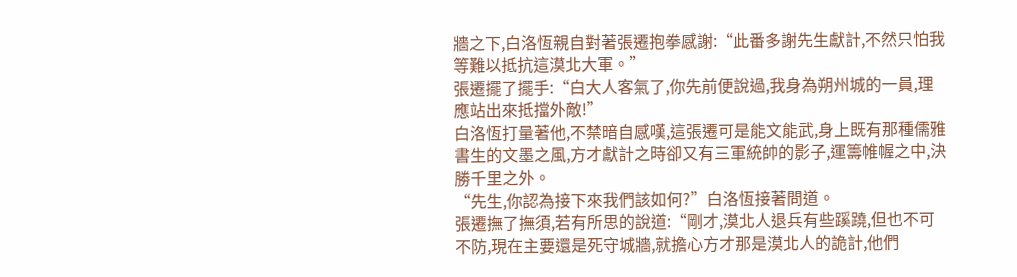牆之下,白洛恆親自對著張遷抱拳感謝:“此番多謝先生獻計,不然只怕我等難以抵抗這漠北大軍。”
張遷擺了擺手:“白大人客氣了,你先前便說過,我身為朔州城的一員,理應站出來抵擋外敵!”
白洛恆打量著他,不禁暗自感嘆,這張遷可是能文能武,身上既有那種儒雅書生的文墨之風,方才獻計之時卻又有三軍統帥的影子,運籌帷幄之中,決勝千里之外。
“先生,你認為接下來我們該如何?”白洛恆接著問道。
張遷撫了撫須,若有所思的說道:“剛才,漠北人退兵有些蹊蹺,但也不可不防,現在主要還是死守城牆,就擔心方才那是漠北人的詭計,他們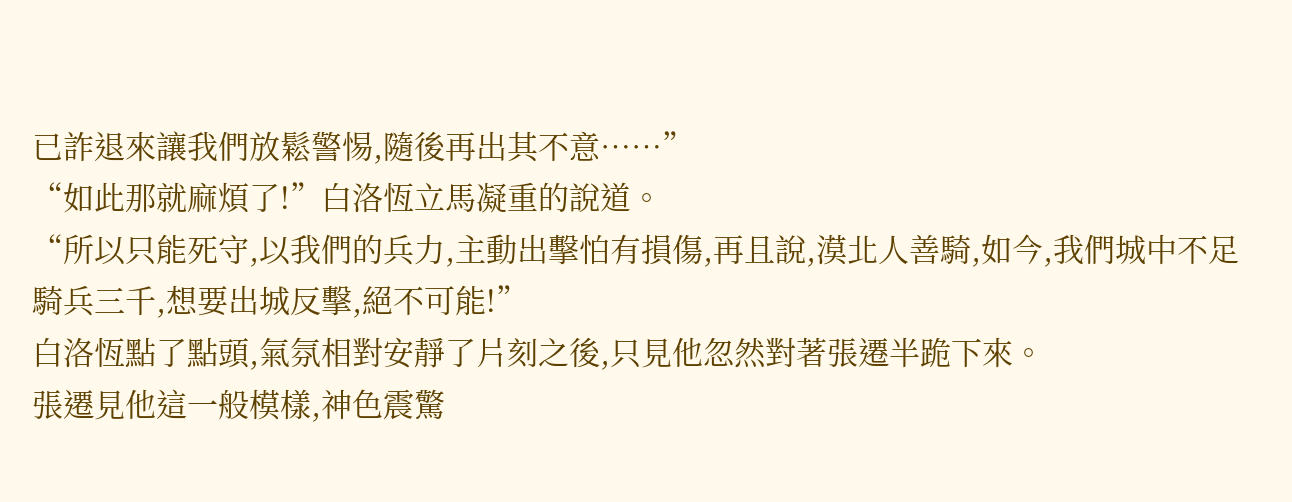已詐退來讓我們放鬆警惕,隨後再出其不意……”
“如此那就麻煩了!”白洛恆立馬凝重的說道。
“所以只能死守,以我們的兵力,主動出擊怕有損傷,再且說,漠北人善騎,如今,我們城中不足騎兵三千,想要出城反擊,絕不可能!”
白洛恆點了點頭,氣氛相對安靜了片刻之後,只見他忽然對著張遷半跪下來。
張遷見他這一般模樣,神色震驚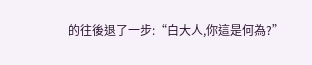的往後退了一步:“白大人,你這是何為?”